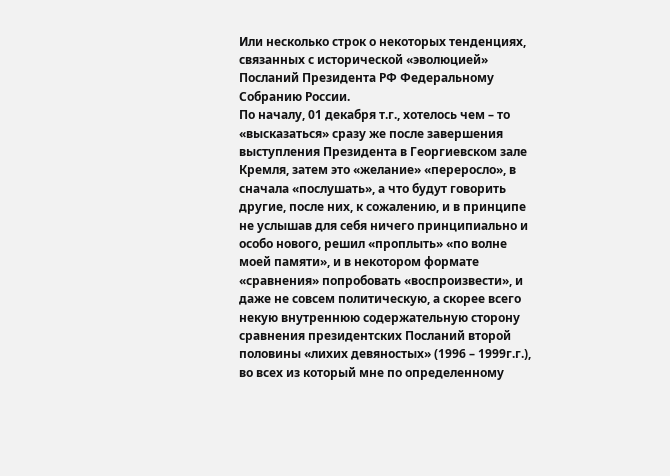Или несколько строк о некоторых тенденциях, связанных с исторической «эволюцией» Посланий Президента РФ Федеральному Собранию России.
По началу, 01 декабря т.г., хотелось чем – то «высказаться» сразу же после завершения выступления Президента в Георгиевском зале Кремля, затем это «желание» «переросло», в сначала «послушать», а что будут говорить другие, после них, к сожалению, и в принципе не услышав для себя ничего принципиально и особо нового, решил «проплыть» «по волне моей памяти», и в некотором формате «сравнения» попробовать «воспроизвести», и даже не совсем политическую, а скорее всего некую внутреннюю содержательную сторону сравнения президентских Посланий второй половины «лихих девяностых» (1996 – 1999г.г.), во всех из который мне по определенному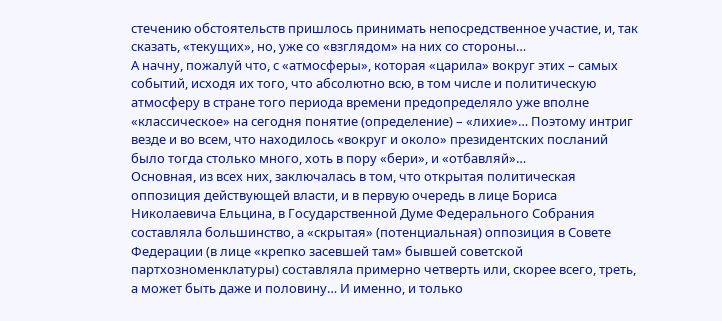стечению обстоятельств пришлось принимать непосредственное участие, и, так сказать, «текущих», но, уже со «взглядом» на них со стороны…
А начну, пожалуй что, с «атмосферы», которая «царила» вокруг этих – самых событий, исходя их того, что абсолютно всю, в том числе и политическую атмосферу в стране того периода времени предопределяло уже вполне «классическое» на сегодня понятие (определение) – «лихие»… Поэтому интриг везде и во всем, что находилось «вокруг и около» президентских посланий было тогда столько много, хоть в пору «бери», и «отбавляй»…
Основная, из всех них, заключалась в том, что открытая политическая оппозиция действующей власти, и в первую очередь в лице Бориса Николаевича Ельцина, в Государственной Думе Федерального Собрания составляла большинство, а «скрытая» (потенциальная) оппозиция в Совете Федерации (в лице «крепко засевшей там» бывшей советской партхозноменклатуры) составляла примерно четверть или, скорее всего, треть, а может быть даже и половину… И именно, и только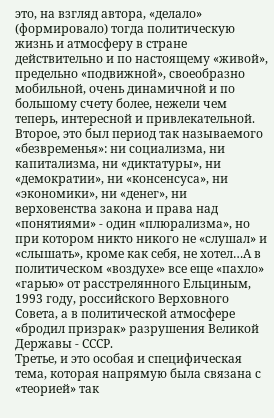это, на взгляд автора, «делало» (формировало) тогда политическую жизнь и атмосферу в стране действительно и по настоящему «живой», предельно «подвижной», своеобразно мобильной, очень динамичной и по большому счету более, нежели чем теперь, интересной и привлекательной.
Второе, это был период так называемого «безвременья»: ни социализма, ни капитализма, ни «диктатуры», ни «демократии», ни «консенсуса», ни «экономики», ни «денег», ни верховенства закона и права над «понятиями» - один «плюрализма», но при котором никто никого не «слушал» и «слышать», кроме как себя, не хотел…А в политическом «воздухе» все еще «пахло» «гарью» от расстрелянного Ельциным, 1993 году, российского Верховного Совета, а в политической атмосфере «бродил призрак» разрушения Великой Державы - СССР.
Третье, и это особая и специфическая тема, которая напрямую была связана с «теорией» так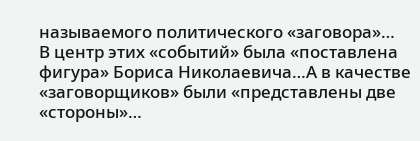называемого политического «заговора»…
В центр этих «событий» была «поставлена фигура» Бориса Николаевича…А в качестве «заговорщиков» были «представлены две «стороны»…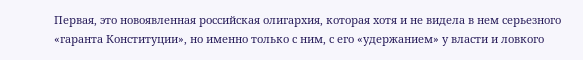Первая, это новоявленная российская олигархия, которая хотя и не видела в нем серьезного «гаранта Конституции», но именно только с ним, с его «удержанием» у власти и ловкого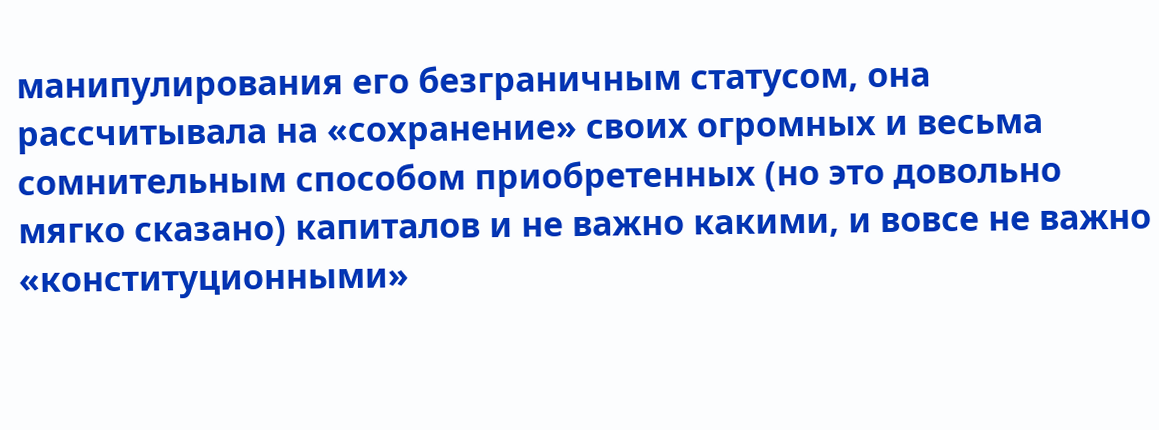манипулирования его безграничным статусом, она рассчитывала на «сохранение» своих огромных и весьма сомнительным способом приобретенных (но это довольно мягко сказано) капиталов и не важно какими, и вовсе не важно «конституционными»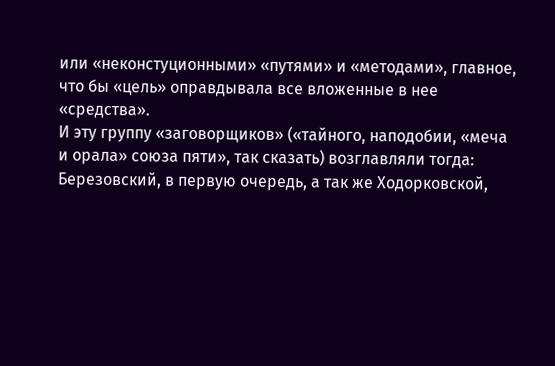или «неконстуционными» «путями» и «методами», главное, что бы «цель» оправдывала все вложенные в нее «средства».
И эту группу «заговорщиков» («тайного, наподобии, «меча и орала» союза пяти», так сказать) возглавляли тогда: Березовский, в первую очередь, а так же Ходорковской,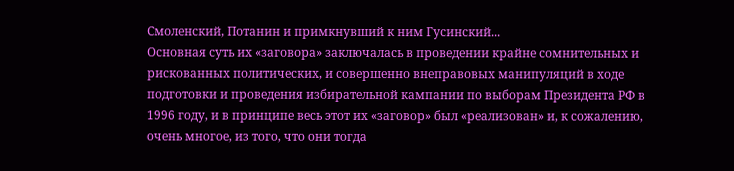Смоленский, Потанин и примкнувший к ним Гусинский...
Основная суть их «заговора» заключалась в проведении крайне сомнительных и рискованных политических, и совершенно внеправовых манипуляций в ходе подготовки и проведения избирательной кампании по выборам Президента РФ в 1996 году, и в принципе весь этот их «заговор» был «реализован» и, к сожалению, очень многое, из того, что они тогда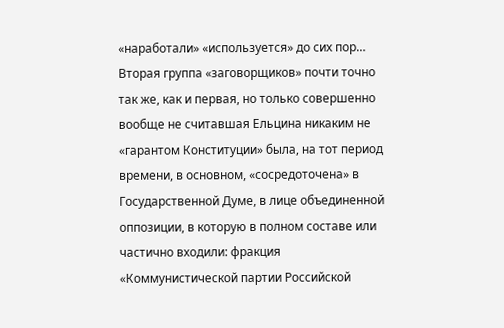«наработали» «используется» до сих пор…
Вторая группа «заговорщиков» почти точно так же, как и первая, но только совершенно вообще не считавшая Ельцина никаким не «гарантом Конституции» была, на тот период времени, в основном, «сосредоточена» в Государственной Думе, в лице объединенной оппозиции, в которую в полном составе или частично входили: фракция «Коммунистической партии Российской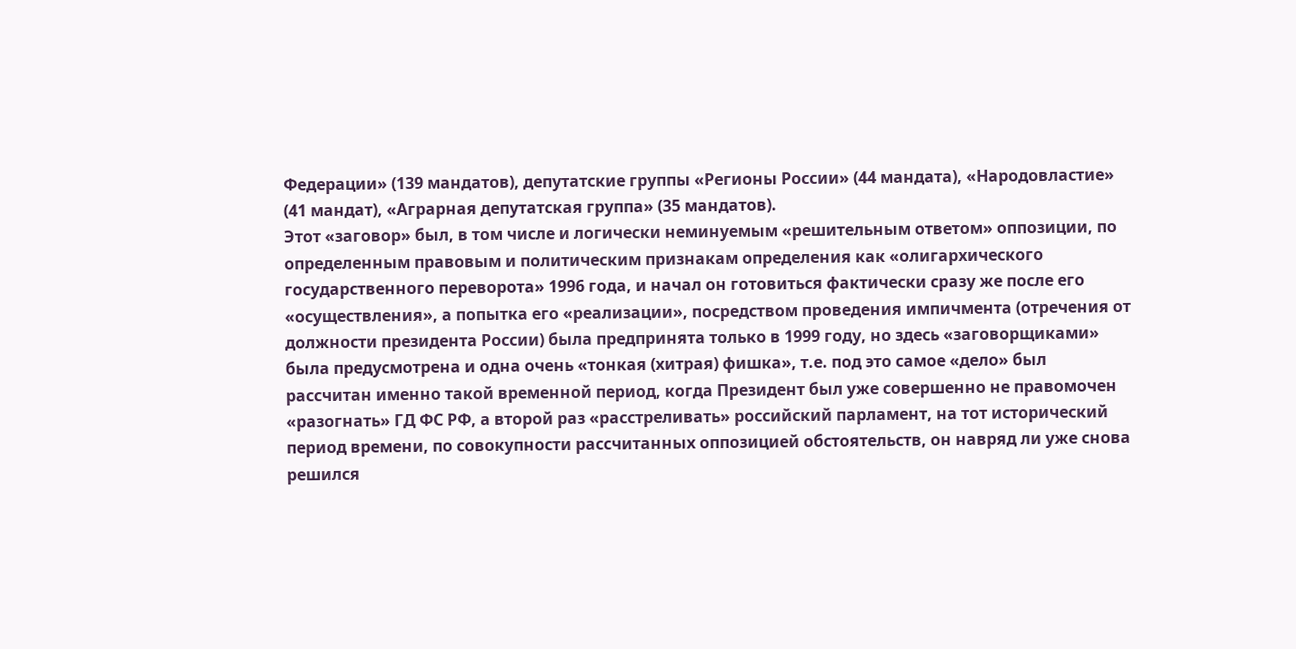Федерации» (139 мандатов), депутатские группы «Регионы России» (44 мандата), «Народовластие» (41 мандат), «Аграрная депутатская группа» (35 мандатов).
Этот «заговор» был, в том числе и логически неминуемым «решительным ответом» оппозиции, по определенным правовым и политическим признакам определения как «олигархического государственного переворота» 1996 года, и начал он готовиться фактически сразу же после его «осуществления», а попытка его «реализации», посредством проведения импичмента (отречения от должности президента России) была предпринята только в 1999 году, но здесь «заговорщиками» была предусмотрена и одна очень «тонкая (хитрая) фишка», т.е. под это самое «дело» был рассчитан именно такой временной период, когда Президент был уже совершенно не правомочен «разогнать» ГД ФС РФ, а второй раз «расстреливать» российский парламент, на тот исторический период времени, по совокупности рассчитанных оппозицией обстоятельств, он навряд ли уже снова решился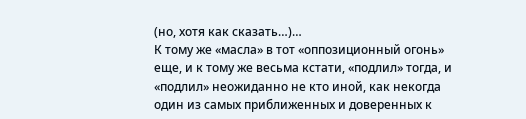(но, хотя как сказать…)…
К тому же «масла» в тот «оппозиционный огонь» еще, и к тому же весьма кстати, «подлил» тогда, и «подлил» неожиданно не кто иной, как некогда один из самых приближенных и доверенных к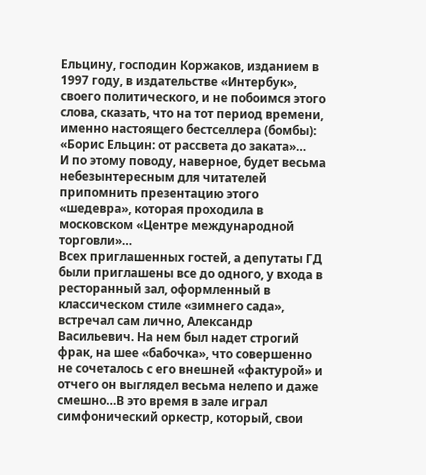Ельцину, господин Коржаков, изданием в 1997 году, в издательстве «Интербук», своего политического, и не побоимся этого слова, сказать, что на тот период времени, именно настоящего бестселлера (бомбы): «Борис Ельцин: от рассвета до заката»…
И по этому поводу, наверное, будет весьма небезынтересным для читателей припомнить презентацию этого «шедевра», которая проходила в московском «Центре международной торговли»…
Всех приглашенных гостей, а депутаты ГД были приглашены все до одного, у входа в ресторанный зал, оформленный в классическом стиле «зимнего сада», встречал сам лично, Александр Васильевич. На нем был надет строгий фрак, на шее «бабочка», что совершенно не сочеталось с его внешней «фактурой» и отчего он выглядел весьма нелепо и даже смешно…В это время в зале играл симфонический оркестр, который, свои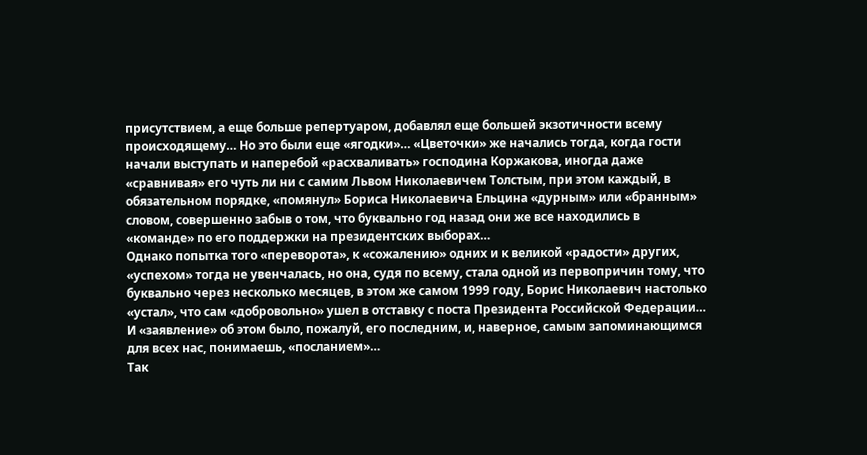присутствием, а еще больше репертуаром, добавлял еще большей экзотичности всему происходящему… Но это были еще «ягодки»… «Цветочки» же начались тогда, когда гости начали выступать и наперебой «расхваливать» господина Коржакова, иногда даже «сравнивая» его чуть ли ни с самим Львом Николаевичем Толстым, при этом каждый, в обязательном порядке, «помянул» Бориса Николаевича Ельцина «дурным» или «бранным» словом, совершенно забыв о том, что буквально год назад они же все находились в «команде» по его поддержки на президентских выборах…
Однако попытка того «переворота», к «сожалению» одних и к великой «радости» других, «успехом» тогда не увенчалась, но она, судя по всему, стала одной из первопричин тому, что буквально через несколько месяцев, в этом же самом 1999 году, Борис Николаевич настолько «устал», что сам «добровольно» ушел в отставку с поста Президента Российской Федерации…
И «заявление» об этом было, пожалуй, его последним, и, наверное, самым запоминающимся для всех нас, понимаешь, «посланием»…
Так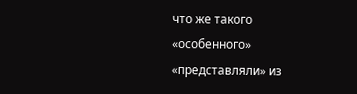что же такого «особенного» «представляли» из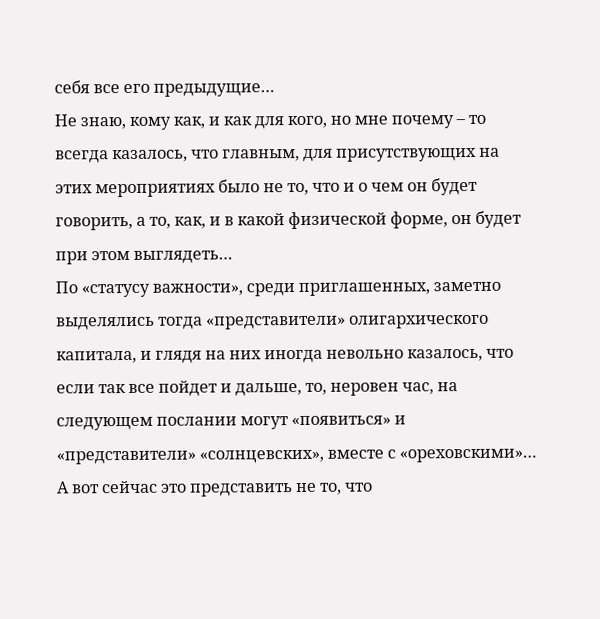себя все его предыдущие…
Не знаю, кому как, и как для кого, но мне почему – то всегда казалось, что главным, для присутствующих на этих мероприятиях было не то, что и о чем он будет говорить, а то, как, и в какой физической форме, он будет при этом выглядеть…
По «статусу важности», среди приглашенных, заметно выделялись тогда «представители» олигархического капитала, и глядя на них иногда невольно казалось, что если так все пойдет и дальше, то, неровен час, на следующем послании могут «появиться» и «представители» «солнцевских», вместе с «ореховскими»…
А вот сейчас это представить не то, что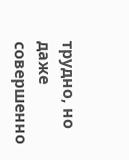трудно, но даже совершенно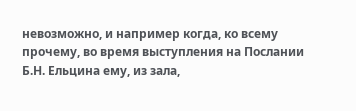невозможно, и например когда, ко всему прочему, во время выступления на Послании Б.Н. Ельцина ему, из зала,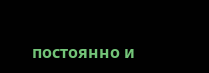постоянно и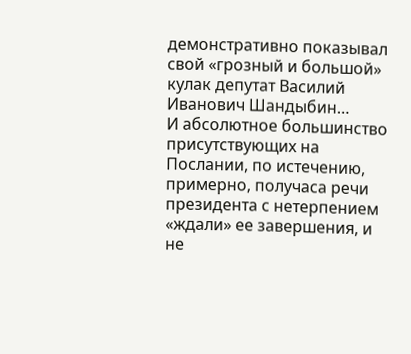демонстративно показывал свой «грозный и большой» кулак депутат Василий Иванович Шандыбин…
И абсолютное большинство присутствующих на Послании, по истечению, примерно, получаса речи президента с нетерпением «ждали» ее завершения, и не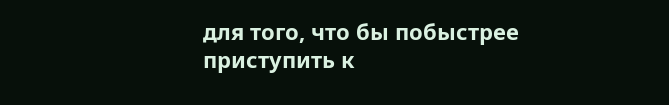для того, что бы побыстрее приступить к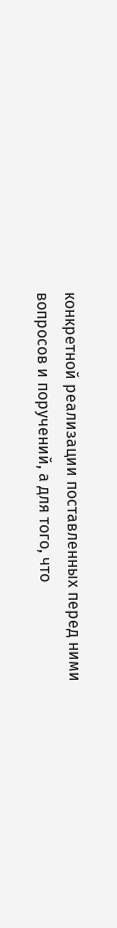конкретной реализации поставленных перед ними вопросов и поручений, а для того, что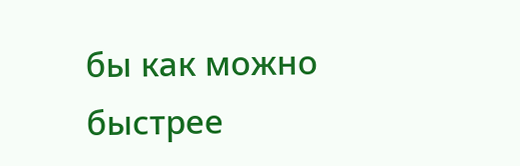бы как можно быстрее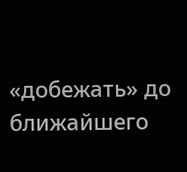«добежать» до ближайшего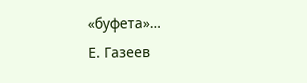«буфета»…
Е. Газеев